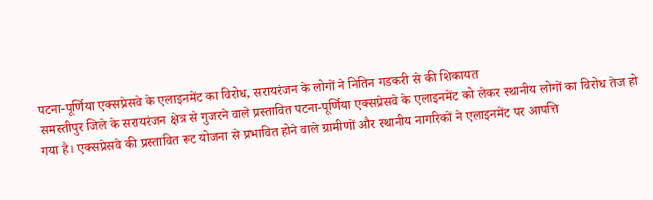पटना-पूर्णिया एक्सप्रेसवे के एलाइनमेंट का विरोध, सरायरंजन के लोगों ने नितिन गडकरी से की शिकायत
समस्तीपुर जिले के सरायरंजन क्षेत्र से गुजरने वाले प्रस्तावित पटना-पूर्णिया एक्सप्रेसवे के एलाइनमेंट को लेकर स्थानीय लोगों का विरोध तेज हो गया है। एक्सप्रेसवे की प्रस्तावित रूट योजना से प्रभावित होने वाले ग्रामीणों और स्थानीय नागरिकों ने एलाइनमेंट पर आपत्ति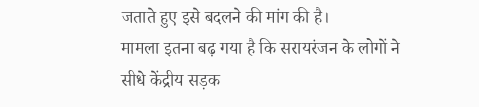जताते हुए इसे बदलने की मांग की है।
मामला इतना बढ़ गया है कि सरायरंजन के लोगों ने सीधे केंद्रीय सड़क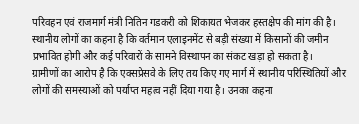परिवहन एवं राजमार्ग मंत्री नितिन गडकरी को शिकायत भेजकर हस्तक्षेप की मांग की है। स्थानीय लोगों का कहना है कि वर्तमान एलाइनमेंट से बड़ी संख्या में किसानों की जमीन प्रभावित होगी और कई परिवारों के सामने विस्थापन का संकट खड़ा हो सकता है।
ग्रामीणों का आरोप है कि एक्सप्रेसवे के लिए तय किए गए मार्ग में स्थानीय परिस्थितियों और लोगों की समस्याओं को पर्याप्त महत्व नहीं दिया गया है। उनका कहना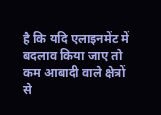है कि यदि एलाइनमेंट में बदलाव किया जाए तो कम आबादी वाले क्षेत्रों से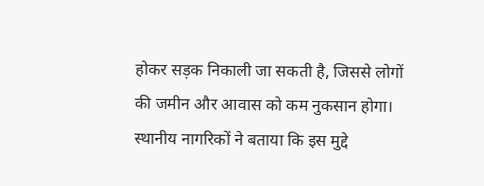होकर सड़क निकाली जा सकती है, जिससे लोगों की जमीन और आवास को कम नुकसान होगा।
स्थानीय नागरिकों ने बताया कि इस मुद्दे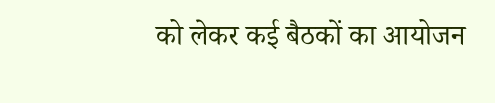को लेकर कई बैठकों का आयोजन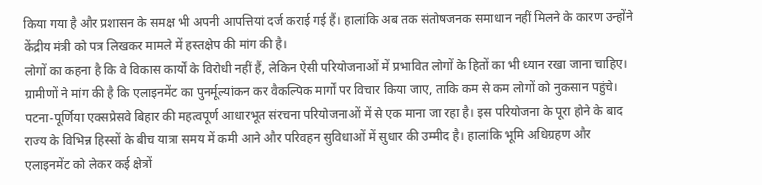किया गया है और प्रशासन के समक्ष भी अपनी आपत्तियां दर्ज कराई गई हैं। हालांकि अब तक संतोषजनक समाधान नहीं मिलने के कारण उन्होंने केंद्रीय मंत्री को पत्र लिखकर मामले में हस्तक्षेप की मांग की है।
लोगों का कहना है कि वे विकास कार्यों के विरोधी नहीं हैं, लेकिन ऐसी परियोजनाओं में प्रभावित लोगों के हितों का भी ध्यान रखा जाना चाहिए। ग्रामीणों ने मांग की है कि एलाइनमेंट का पुनर्मूल्यांकन कर वैकल्पिक मार्गों पर विचार किया जाए, ताकि कम से कम लोगों को नुकसान पहुंचे।
पटना-पूर्णिया एक्सप्रेसवे बिहार की महत्वपूर्ण आधारभूत संरचना परियोजनाओं में से एक माना जा रहा है। इस परियोजना के पूरा होने के बाद राज्य के विभिन्न हिस्सों के बीच यात्रा समय में कमी आने और परिवहन सुविधाओं में सुधार की उम्मीद है। हालांकि भूमि अधिग्रहण और एलाइनमेंट को लेकर कई क्षेत्रों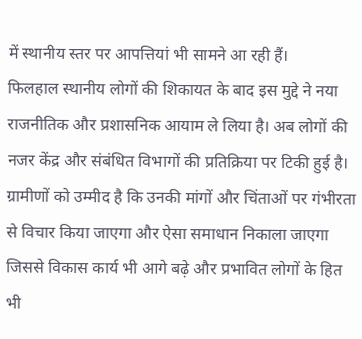में स्थानीय स्तर पर आपत्तियां भी सामने आ रही हैं।
फिलहाल स्थानीय लोगों की शिकायत के बाद इस मुद्दे ने नया राजनीतिक और प्रशासनिक आयाम ले लिया है। अब लोगों की नजर केंद्र और संबंधित विभागों की प्रतिक्रिया पर टिकी हुई है। ग्रामीणों को उम्मीद है कि उनकी मांगों और चिंताओं पर गंभीरता से विचार किया जाएगा और ऐसा समाधान निकाला जाएगा जिससे विकास कार्य भी आगे बढ़े और प्रभावित लोगों के हित भी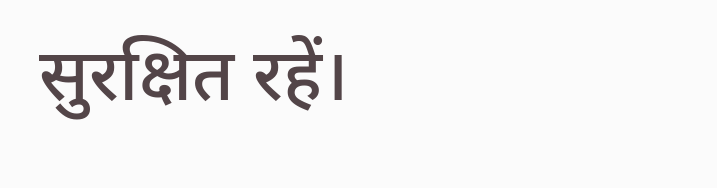सुरक्षित रहें।